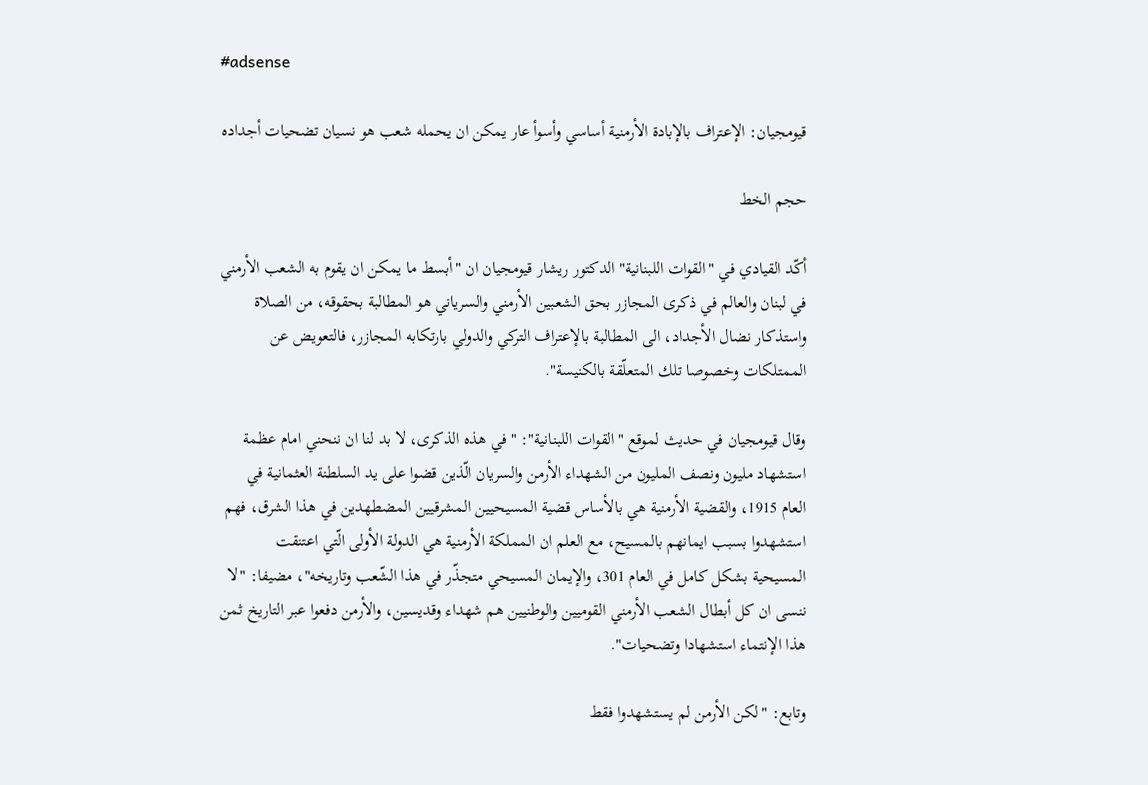#adsense

قيومجيان: الإعتراف بالإبادة الأرمنية أساسي وأسوأ عار يمكن ان يحمله شعب هو نسيان تضحيات أجداده

حجم الخط

أكّد القيادي في "القوات اللبنانية" الدكتور ريشار قيومجيان ان "أبسط ما يمكن ان يقوم به الشعب الأرمني في لبنان والعالم في ذكرى المجازر بحق الشعبين الأرمني والسرياني هو المطالبة بحقوقه، من الصلاة واستذكار نضال الأجداد، الى المطالبة بالإعتراف التركي والدولي بارتكابه المجازر، فالتعويض عن الممتلكات وخصوصا تلك المتعلّقة بالكنيسة".

وقال قيومجيان في حديث لموقع "القوات اللبنانية": "في هذه الذكرى، لا بد لنا ان ننحني امام عظمة استشهاد مليون ونصف المليون من الشهداء الأرمن والسريان الّذين قضوا على يد السلطنة العثمانية في العام 1915، والقضية الأرمنية هي بالأساس قضية المسيحيين المشرقيين المضطهدين في هذا الشرق، فهم استشهدوا بسبب ايمانهم بالمسيح، مع العلم ان المملكة الأرمنية هي الدولة الأولى الّتي اعتنقت المسيحية بشكل كامل في العام 301، والإيمان المسيحي متجذّر في هذا الشّعب وتاريخه"، مضيفا: "لا ننسى ان كل أبطال الشعب الأرمني القوميين والوطنيين هم شهداء وقديسين، والأرمن دفعوا عبر التاريخ ثمن هذا الإنتماء استشهادا وتضحيات".

وتابع: "لكن الأرمن لم يستشهدوا فقط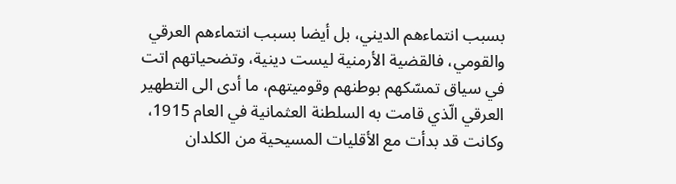بسبب انتماءهم الديني، بل أيضا بسبب انتماءهم العرقي والقومي، فالقضية الأرمنية ليست دينية، وتضحياتهم اتت في سياق تمسّكهم بوطنهم وقوميتهم، ما أدى الى التطهير العرقي الّذي قامت به السلطنة العثمانية في العام 1915، وكانت قد بدأت مع الأقليات المسيحية من الكلدان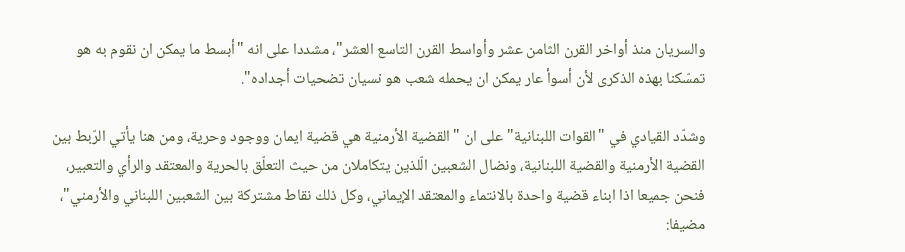والسريان منذ أواخر القرن الثامن عشر وأواسط القرن التاسع العشر"، مشددا على انه "أبسط ما يمكن ان نقوم به هو تمسّكنا بهذه الذكرى لأن أسوأ عار يمكن ان يحمله شعب هو نسيان تضحيات أجداده".

وشدّد القيادي في "القوات اللبنانية" على ان "القضية الأرمنية هي قضية ايمان ووجود وحرية، ومن هنا يأتي الرّبط بين القضية الأرمنية والقضية اللبنانية، ونضال الشعبين الّلذين يتكاملان من حيث التعلّق بالحرية والمعتقد والرأي والتعبير، فنحن جميعا اذا ابناء قضية واحدة بالانتماء والمعتقد الإيماني، وكل ذلك نقاط مشتركة بين الشعبين اللبناني والأرمني"، مضيفا: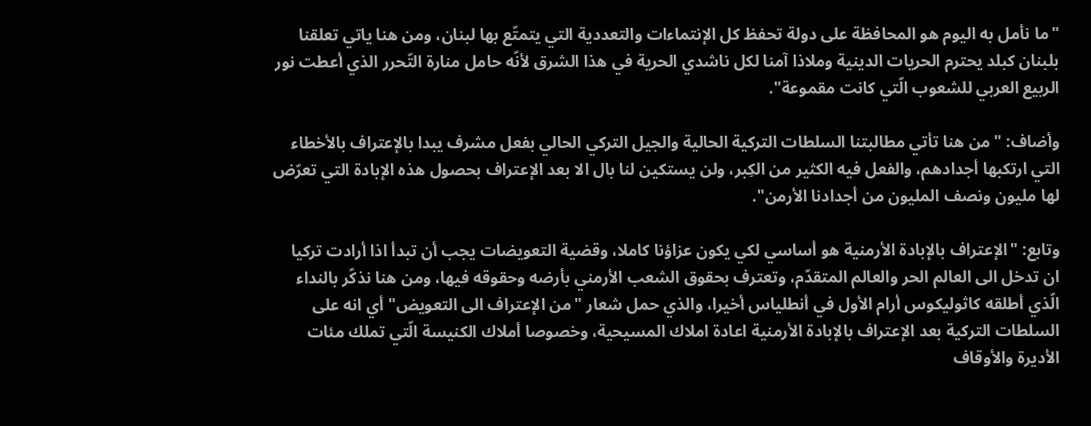"ما نأمل به اليوم هو المحافظة على دولة تحفظ كل الإنتماءات والتعددية التي يتمتّع بها لبنان، ومن هنا ياتي تعلقنا بلبنان كبلد يحترم الحريات الدينية وملاذا آمنا لكل ناشدي الحرية في هذا الشرق لأنّه حامل منارة التّحرر الذي أعطت نور الربيع العربي للشعوب الّتي كانت مقموعة".

وأضاف: "من هنا تأتي مطالبتنا السلطات التركية الحالية والجيل التركي الحالي بفعل مشرف يبدا بالإعتراف بالأخطاء التي ارتكبها أجدادهم، والفعل فيه الكثير من الكِبر، ولن يستكين لنا بال الا بعد الإعتراف بحصول هذه الإبادة التي تعرّض لها مليون ونصف المليون من أجدادنا الأرمن".

وتابع: "الإعتراف بالإبادة الأرمنية هو أساسي لكي يكون عزاؤنا كاملا، وقضية التعويضات يجب أن تبدأ اذا أرادت تركيا ان تدخل الى العالم الحر والعالم المتقدّم، وتعترف بحقوق الشعب الأرمني بأرضه وحقوقه فيها، ومن هنا نذكّر بالنداء الّذي أطلقه كاثوليكوس أرام الأول في أنطلياس أخيرا، والذي حمل شعار "من الإعتراف الى التعويض" أي انه على السلطات التركية بعد الإعتراف بالإبادة الأرمنية اعادة املاك المسيحية، وخصوصا أملاك الكنيسة الّتي تملك مئات الأديرة والأوقاف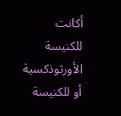أكانت للكنيسة الأورثوذكسية أو للكنيسة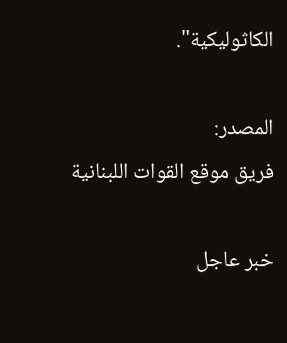الكاثوليكية".

المصدر:
فريق موقع القوات اللبنانية

خبر عاجل